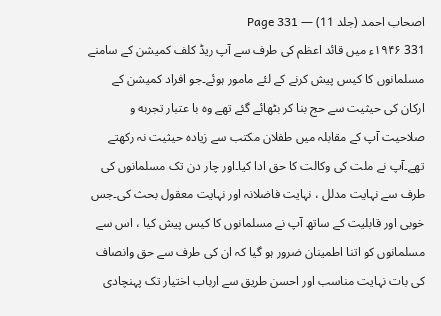اصحاب احمد (جلد 11) — Page 331
331 ۱۹۴۶ء میں قائد اعظم کی طرف سے آپ ریڈ کلف کمیشن کے سامنے مسلمانوں کا کیس پیش کرنے کے لئے مامور ہوئے۔جو افراد کمیشن کے ارکان کی حیثیت سے حج بنا کر بٹھائے گئے تھے وہ با عتبار تجربه و صلاحیت آپ کے مقابلہ میں طفلان مکتب سے زیادہ حیثیت نہ رکھتے تھے۔آپ نے ملت کی وکالت کا حق ادا کیا۔اور چار دن تک مسلمانوں کی طرف سے نہایت مدلل ، نہایت فاضلانہ اور نہایت معقول بحث کی۔جس خوبی اور قابلیت کے ساتھ آپ نے مسلمانوں کا کیس پیش کیا ، اس سے مسلمانوں کو اتنا اطمینان ضرور ہو گیا کہ ان کی طرف سے حق وانصاف کی بات نہایت مناسب اور احسن طریق سے ارباب اختیار تک پہنچادی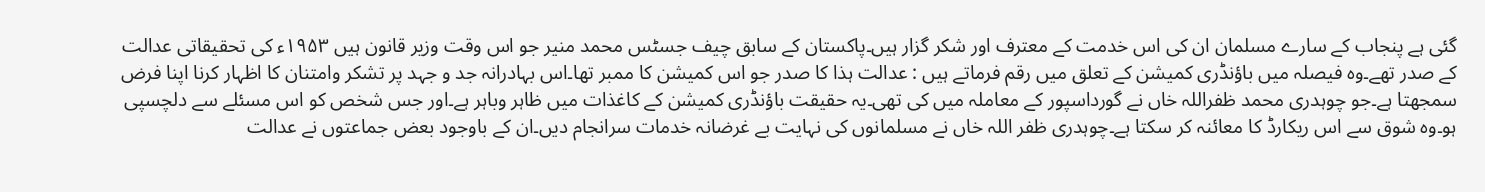گئی ہے پنجاب کے سارے مسلمان ان کی اس خدمت کے معترف اور شکر گزار ہیں۔پاکستان کے سابق چیف جسٹس محمد منیر جو اس وقت وزیر قانون ہیں ۱۹۵۳ء کی تحقیقاتی عدالت کے صدر تھے۔وہ فیصلہ میں باؤنڈری کمیشن کے تعلق میں رقم فرماتے ہیں : عدالت ہذا کا صدر جو اس کمیشن کا ممبر تھا۔اس بہادرانہ جد و جہد پر تشکر وامتنان کا اظہار کرنا اپنا فرض سمجھتا ہے۔جو چوہدری محمد ظفراللہ خاں نے گورداسپور کے معاملہ میں کی تھی۔یہ حقیقت باؤنڈری کمیشن کے کاغذات میں ظاہر وباہر ہے۔اور جس شخص کو اس مسئلے سے دلچسپی ہو۔وہ شوق سے اس ریکارڈ کا معائنہ کر سکتا ہے۔چوہدری ظفر اللہ خاں نے مسلمانوں کی نہایت بے غرضانہ خدمات سرانجام دیں۔ان کے باوجود بعض جماعتوں نے عدالت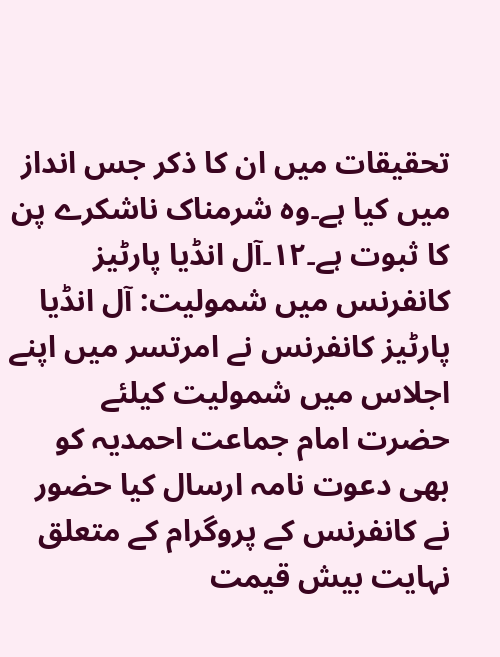تحقیقات میں ان کا ذکر جس انداز میں کیا ہے۔وہ شرمناک ناشکرے پن کا ثبوت ہے۔۱۲۔آل انڈیا پارٹیز کانفرنس میں شمولیت: آل انڈیا پارٹیز کانفرنس نے امرتسر میں اپنے اجلاس میں شمولیت کیلئے حضرت امام جماعت احمدیہ کو بھی دعوت نامہ ارسال کیا حضور نے کانفرنس کے پروگرام کے متعلق نہایت بیش قیمت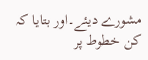مشورے دیئے۔اور بتایا کہ کن خطوط پر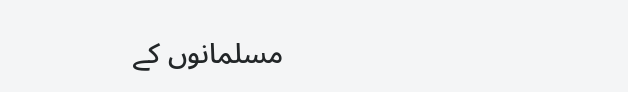مسلمانوں کے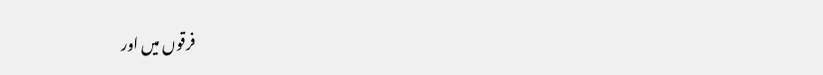فرقوں میں اور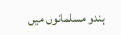ہندو مسلمانوں میں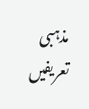مذہبی تعریفیں